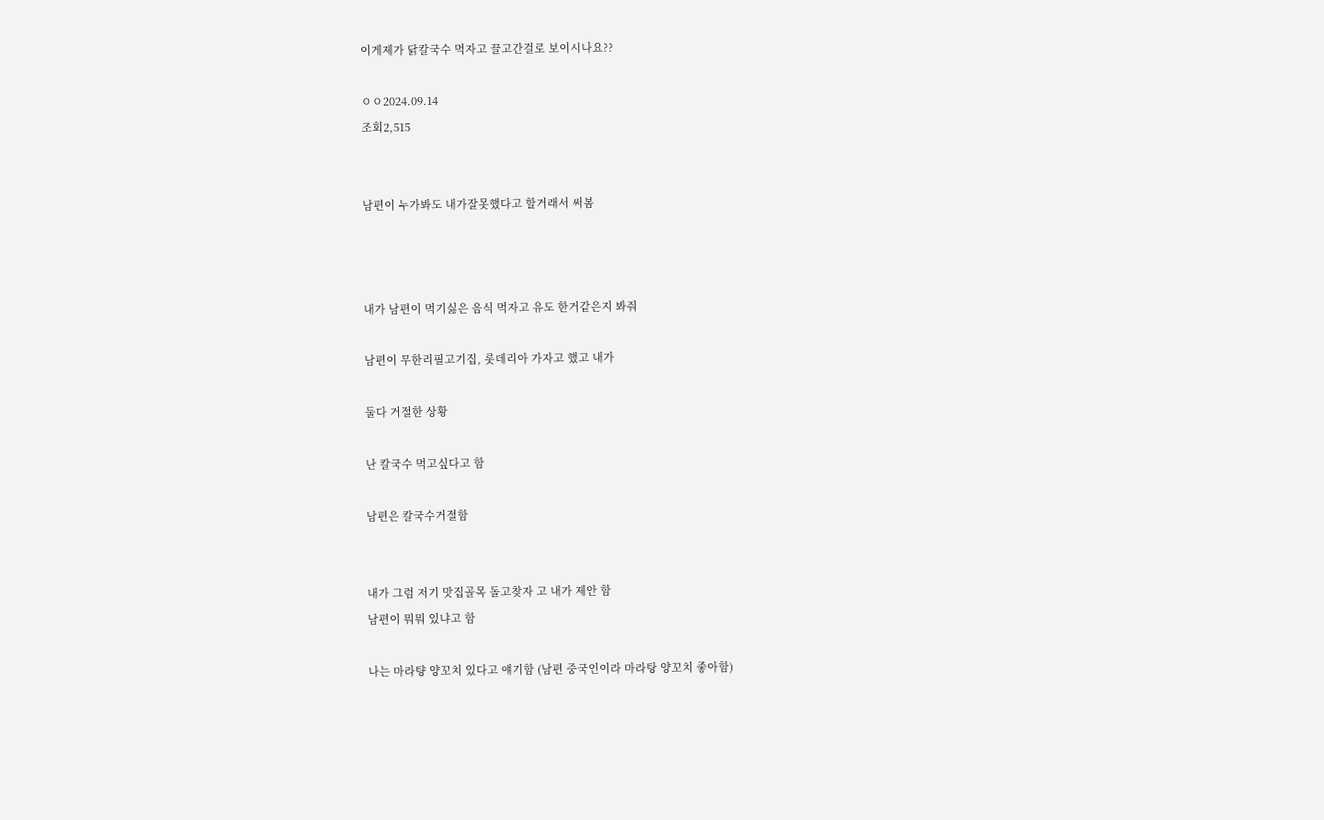이게제가 닭칼국수 먹자고 끌고간걸로 보이시나요??

ㅇㅇ2024.09.14
조회2,515


남편이 누가봐도 내가잘못했다고 할거래서 써봄



내가 남편이 먹기싫은 음식 먹자고 유도 한거같은지 봐줘

남편이 무한리필고기집, 롯데리아 가자고 했고 내가

둘다 거절한 상황

난 칼국수 먹고싶다고 함

남편은 칼국수거절함


내가 그럼 저기 맛집골목 돌고찾자 고 내가 제안 함
남편이 뭐뭐 있냐고 함

나는 마라턍 양꼬치 있다고 얘기함 (남편 중국인이라 마라탕 양꼬치 좋아함)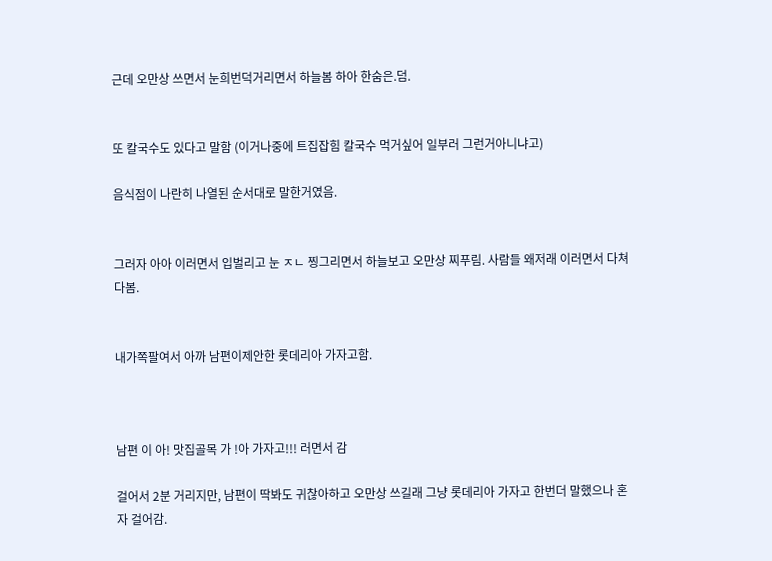근데 오만상 쓰면서 눈희번덕거리면서 하늘봄 하아 한숨은.덤.


또 칼국수도 있다고 말함 (이거나중에 트집잡힘 칼국수 먹거싶어 일부러 그런거아니냐고)

음식점이 나란히 나열된 순서대로 말한거였음.


그러자 아아 이러면서 입벌리고 눈 ㅈㄴ 찡그리면서 하늘보고 오만상 찌푸림. 사람들 왜저래 이러면서 다쳐다봄.


내가쪽팔여서 아까 남편이제안한 롯데리아 가자고함.



남편 이 아! 맛집골목 가 !아 가자고!!! 러면서 감

걸어서 2분 거리지만, 남편이 딱봐도 귀찮아하고 오만상 쓰길래 그냥 롯데리아 가자고 한번더 말했으나 혼자 걸어감.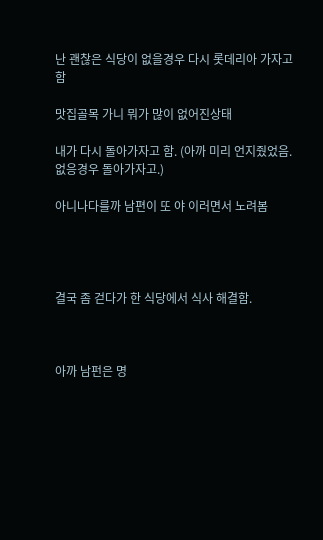난 괜찮은 식당이 없을경우 다시 롯데리아 가자고 함

맛집골목 가니 뭐가 많이 없어진상태

내가 다시 돌아가자고 함. (아까 미리 언지줬었음. 없응경우 돌아가자고.)

아니나다를까 남편이 또 야 이러면서 노려봄




결국 좀 걷다가 한 식당에서 식사 해결함.



아까 남펀은 명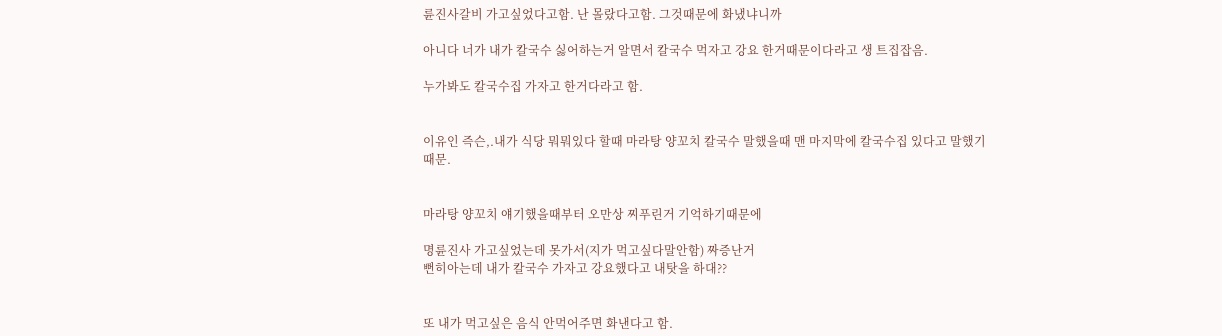륜진사갈비 가고싶었다고함. 난 몰랐다고함. 그것때문에 화냈냐니까

아니다 너가 내가 칼국수 싫어하는거 알면서 칼국수 먹자고 강요 한거때문이다라고 생 트집잡음.

누가봐도 칼국수집 가자고 한거다라고 함.


이유인 즉슨,.내가 식당 뭐뭐있다 할때 마라탕 양꼬치 칼국수 말했을때 맨 마지막에 칼국수집 있다고 말했기 때문.


마라탕 양꼬치 얘기했을때부터 오만상 찌푸린거 기억하기때문에

명륜진사 가고싶었는데 못가서(지가 먹고싶다말안함) 짜증난거
뻔히아는데 내가 칼국수 가자고 강요했다고 내탓을 하대??


또 내가 먹고싶은 음식 안먹어주면 화낸다고 함.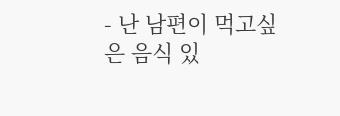- 난 남편이 먹고싶은 음식 있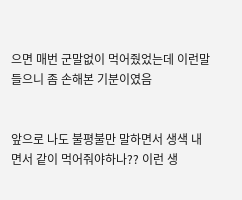으면 매번 군말없이 먹어줬었는데 이런말 들으니 좀 손해본 기분이였음


앞으로 나도 불평불만 말하면서 생색 내면서 같이 먹어줘야하나?? 이런 생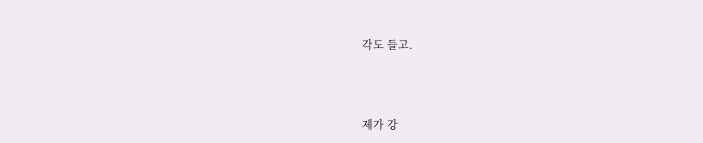각도 들고.




제가 강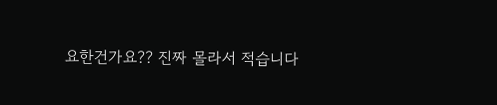요한건가요?? 진짜 몰라서 적습니다